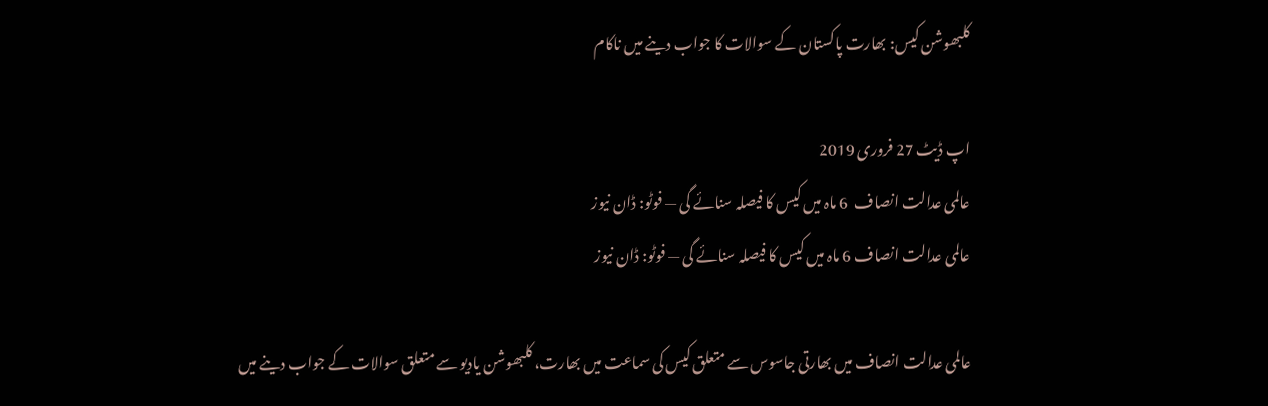کلبھوشن کیس: بھارت پاکستان کے سوالات کا جواب دینے میں ناکام

اپ ڈیٹ 27 فروری 2019
عالمی عدالت انصاف  6 ماہ میں کیس کا فیصلہ سنائے گی — فوٹو: ڈان نیوز
عالمی عدالت انصاف 6 ماہ میں کیس کا فیصلہ سنائے گی — فوٹو: ڈان نیوز

عالمی عدالت انصاف میں بھارتی جاسوس سے متعلق کیس کی سماعت میں بھارت، کلبھوشن یادیو سے متعلق سوالات کے جواب دینے میں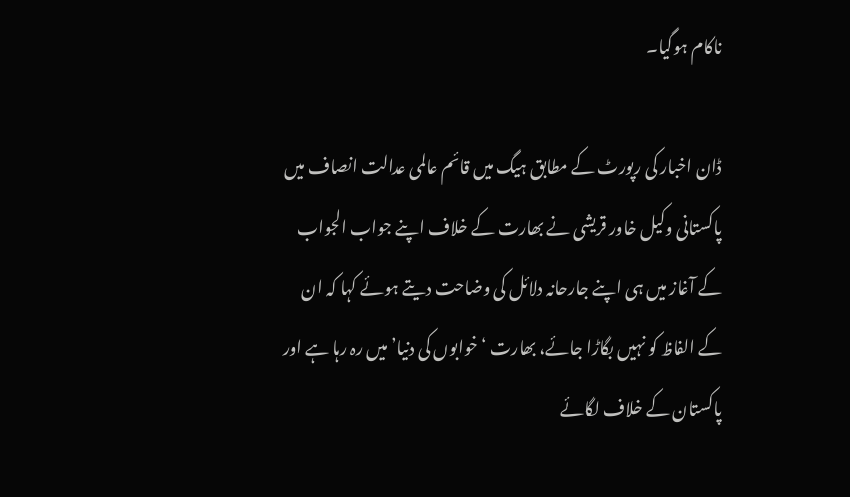ناکام ہوگیا۔

ڈان اخبار کی رپورٹ کے مطابق ہیگ میں قائم عالمی عدالت انصاف میں پاکستانی وکیل خاور قریشی نے بھارت کے خلاف اپنے جواب الجواب کے آغاز میں ہی اپنے جارحانہ دلائل کی وضاحت دیتے ہوئے کہا کہ ان کے الفاظ کو نہیں بگاڑا جائے، بھارت ‘خوابوں کی دنیا’ میں رہ رہا ہے اور پاکستان کے خلاف لگائے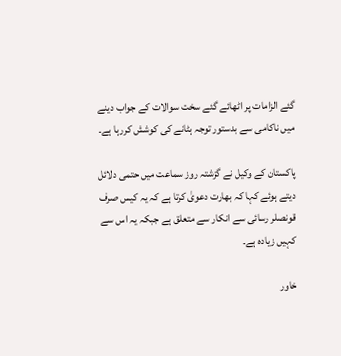گئے الزامات پر اٹھائے گئے سخت سوالات کے جواب دینے میں ناکامی سے بدستور توجہ ہٹانے کی کوشش کررہا ہے۔

پاکستان کے وکیل نے گزشتہ روز سماعت میں حتمی دلائل دیتے ہوئے کہا کہ بھارت دعویٰ کرتا ہے کہ یہ کیس صرف قونصلر رسائی سے انکار سے متعلق ہے جبکہ یہ اس سے کہیں زیادہ ہے۔

خاور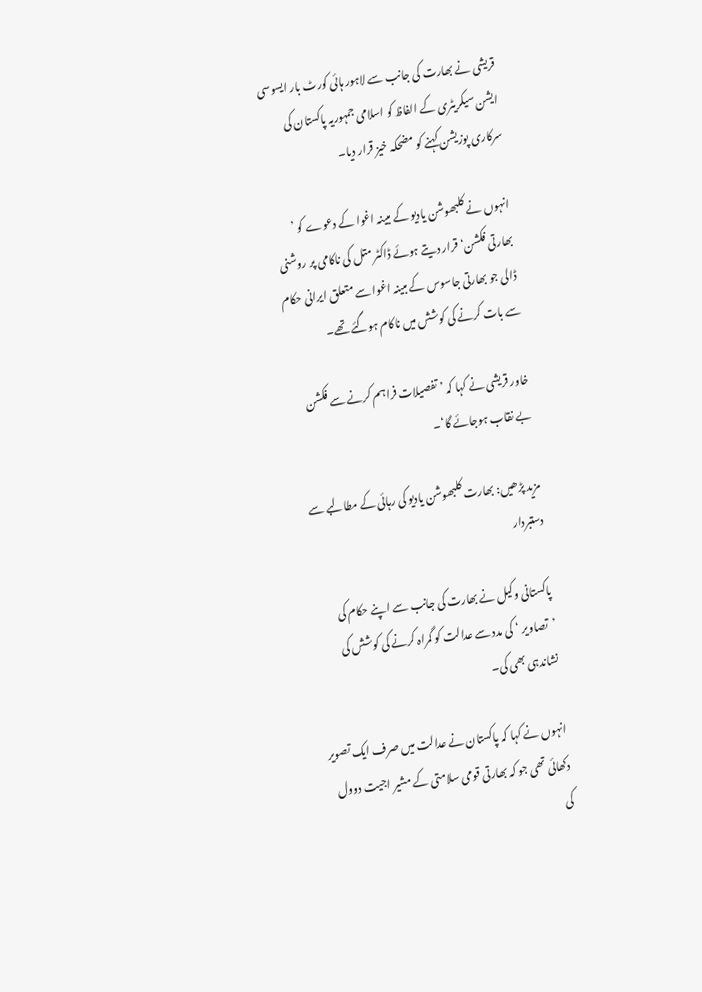قریشی نے بھارت کی جانب سے لاہور ہائی کورٹ بار ایسوسی ایشن سیکریٹری کے الفاظ کو اسلامی جمہوریہ پاکستان کی سرکاری پوزیشن کہنے کو مضحکہ خیز قرار دیا۔

انہوں نے کلبھوشن یادیو کے مبینہ اغوا کے دعوے کو ’ بھارتی فکشن‘ قرار دیتے ہوئے ڈاکٹر متل کی ناکامی پر روشنی ڈالی جو بھارتی جاسوس کے مبینہ اغوا سے متعلق ایرانی حکام سے بات کرنے کی کوشش میں ناکام ہوگئے تھے۔

خاور قریشی نے کہا کہ ’ تفصیلات فراہم کرنے سے فکشن بے نقاب ہوجائے گا‘۔

مزید پڑھیں: بھارت کلبھوشن یادیو کی رہائی کے مطالبے سے دستبردار

پاکستانی وکیل نے بھارت کی جانب سے اپنے حکام کی ’تصاویر ‘ کی مدد سے عدالت کو گمراہ کرنے کی کوشش کی نشاندہی بھی کی۔

انہوں نے کہا کہ پاکستان نے عدالت میں صرف ایک تصویر دکھائی تھی جو کہ بھارتی قومی سلامتی کے مشیر اجیت دوول کی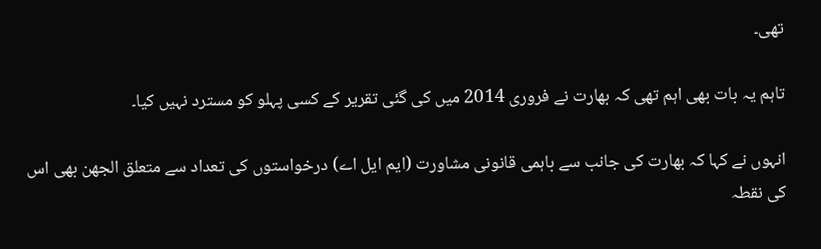تھی۔

تاہم یہ بات بھی اہم تھی کہ بھارت نے فروری 2014 میں کی گئی تقریر کے کسی پہلو کو مسترد نہیں کیا۔

انہوں نے کہا کہ بھارت کی جانب سے باہمی قانونی مشاورت (ایم ایل اے) درخواستوں کی تعداد سے متعلق الجھن بھی اس کی نقطہ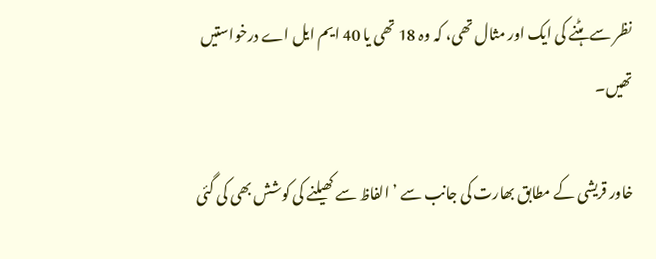نظر سے ہٹنے کی ایک اور مثال تھی، کہ وہ 18 تھی یا 40 ایم ایل اے درخواستیں تھیں۔

خاور قریشی کے مطابق بھارت کی جانب سے ’ الفاظ سے کھیلنے کی کوشش بھی کی گئی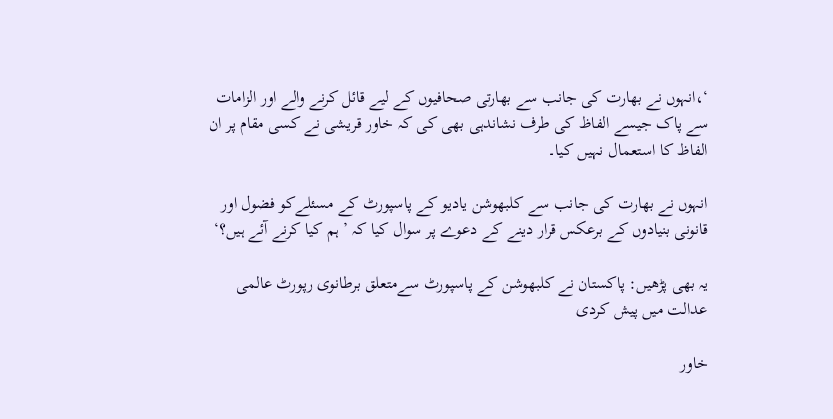‘،انہوں نے بھارت کی جانب سے بھارتی صحافیوں کے لیے قائل کرنے والے اور الزامات سے پاک جیسے الفاظ کی طرف نشاندہی بھی کی کہ خاور قریشی نے کسی مقام پر ان الفاظ کا استعمال نہیں کیا۔

انہوں نے بھارت کی جانب سے کلبھوشن یادیو کے پاسپورٹ کے مسئلےکو فضول اور قانونی بنیادوں کے برعکس قرار دینے کے دعوے پر سوال کیا کہ ’ ہم کیا کرنے آئے ہیں؟‘

یہ بھی پڑھیں: پاکستان نے کلبھوشن کے پاسپورٹ سےمتعلق برطانوی رپورٹ عالمی عدالت میں پیش کردی

خاور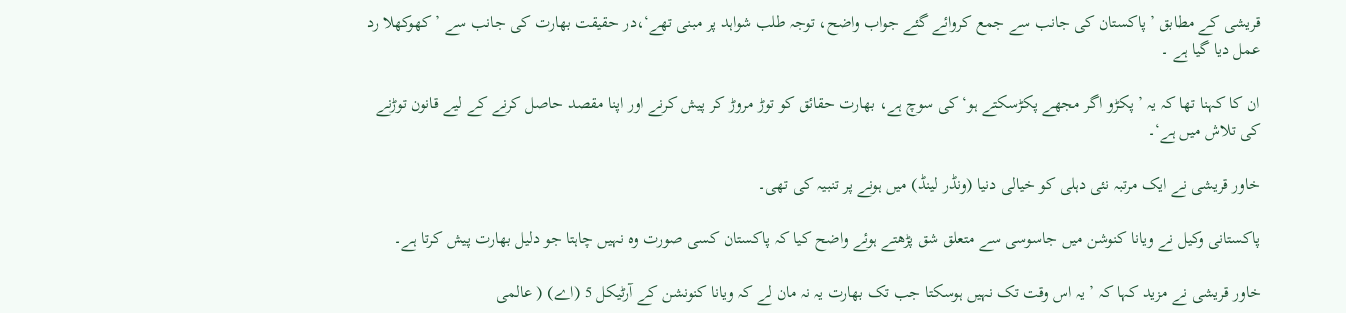قریشی کے مطابق ’ پاکستان کی جانب سے جمع کروائے گئے جواب واضح، توجہ طلب شواہد پر مبنی تھے‘،در حقیقت بھارت کی جانب سے ’ کھوکھلا رد عمل دیا گیا ہے ۔

ان کا کہنا تھا کہ یہ ’ پکڑو اگر مجھے پکڑسکتے ہو‘کی سوچ ہے، بھارت حقائق کو توڑ مروڑ کر پیش کرنے اور اپنا مقصد حاصل کرنے کے لیے قانون توڑنے کی تلاش میں ہے‘۔

خاور قریشی نے ایک مرتبہ نئی دہلی کو خیالی دنیا (ونڈر لینڈ) میں ہونے پر تنبیہ کی تھی۔

پاکستانی وکیل نے ویانا کنوشن میں جاسوسی سے متعلق شق پڑھتے ہوئے واضح کیا کہ پاکستان کسی صورت وہ نہیں چاہتا جو دلیل بھارت پیش کرتا ہے۔

خاور قریشی نے مزید کہا کہ ’ یہ اس وقت تک نہیں ہوسکتا جب تک بھارت یہ نہ مان لے کہ ویانا کنونشن کے آرٹیکل 5 (اے) ( عالمی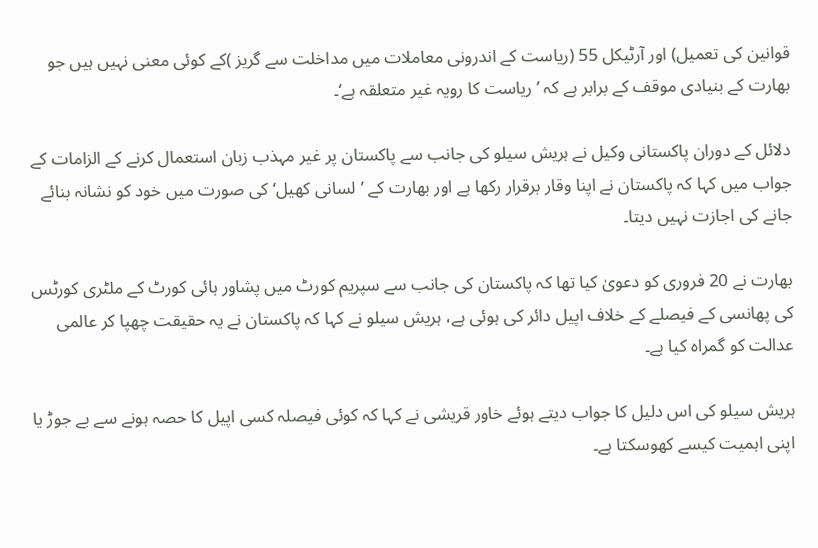قوانین کی تعمیل) اور آرٹیکل 55 (ریاست کے اندرونی معاملات میں مداخلت سے گریز )کے کوئی معنی نہیں ہیں جو بھارت کے بنیادی موقف کے برابر ہے کہ ’ ریاست کا رویہ غیر متعلقہ ہے‘۔

دلائل کے دوران پاکستانی وکیل نے ہریش سیلو کی جانب سے پاکستان پر غیر مہذب زبان استعمال کرنے کے الزامات کے جواب میں کہا کہ پاکستان نے اپنا وقار برقرار رکھا ہے اور بھارت کے ’لسانی کھیل‘ کی صورت میں خود کو نشانہ بنائے جانے کی اجازت نہیں دیتا۔

بھارت نے 20 فروری کو دعویٰ کیا تھا کہ پاکستان کی جانب سے سپریم کورٹ میں پشاور ہائی کورٹ کے ملٹری کورٹس کی پھانسی کے فیصلے کے خلاف اپیل دائر کی ہوئی ہے، ہریش سیلو نے کہا کہ پاکستان نے یہ حقیقت چھپا کر عالمی عدالت کو گمراہ کیا ہے۔

ہریش سیلو کی اس دلیل کا جواب دیتے ہوئے خاور قریشی نے کہا کہ کوئی فیصلہ کسی اپیل کا حصہ ہونے سے بے جوڑ یا اپنی اہمیت کیسے کھوسکتا ہے۔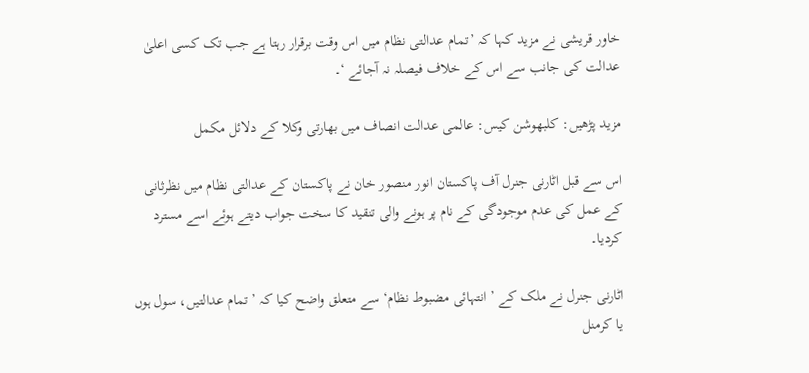خاور قریشی نے مزید کہا کہ ’تمام عدالتی نظام میں اس وقت برقرار رہتا ہے جب تک کسی اعلیٰ عدالت کی جانب سے اس کے خلاف فیصلہ نہ آجائے ‘۔

مزید پڑھیں: کلبھوشن کیس: عالمی عدالت انصاف میں بھارتی وکلا کے دلائل مکمل

اس سے قبل اٹارنی جنرل آف پاکستان انور منصور خان نے پاکستان کے عدالتی نظام میں نظرثانی کے عمل کی عدم موجودگی کے نام پر ہونے والی تنقید کا سخت جواب دیتے ہوئے اسے مسترد کردیا۔

اٹارنی جنرل نے ملک کے ’ انتہائی مضبوط نظام‘ سے متعلق واضح کیا کہ ’ تمام عدالتیں، سول ہوں یا کرمنل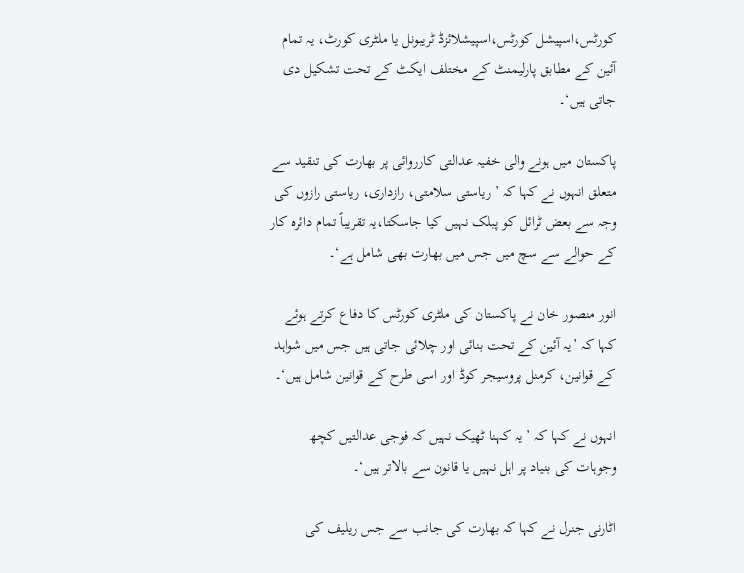کورٹس،اسپیشل کورٹس،اسپیشلائزڈ ٹریبونل یا ملٹری کورٹ، یہ تمام آئین کے مطابق پارلیمنٹ کے مختلف ایکٹ کے تحت تشکیل دی جاتی ہیں‘۔

پاکستان میں ہونے والی خفیہ عدالتی کارروائی پر بھارت کی تنقید سے متعلق انہوں نے کہا کہ ’ ریاستی سلامتی، رازداری، ریاستی رازوں کی وجہ سے بعض ٹرائل کو پبلک نہیں کیا جاسکتا،یہ تقریباً تمام دائرہ کار کے حوالے سے سچ میں جس میں بھارت بھی شامل ہے‘۔

انور منصور خان نے پاکستان کی ملٹری کورٹس کا دفاع کرتے ہوئے کہا کہ ’یہ آئین کے تحت بنائی اور چلائی جاتی ہیں جس میں شواہد کے قوانین، کرمنل پروسیجر کوڈ اور اسی طرح کے قوانین شامل ہیں‘۔

انہوں نے کہا کہ ’ یہ کہنا ٹھیک نہیں کہ فوجی عدالتیں کچھ وجوہات کی بنیاد پر اہل نہیں یا قانون سے بالاتر ہیں‘۔

اٹارنی جنرل نے کہا کہ بھارت کی جانب سے جس ریلیف کی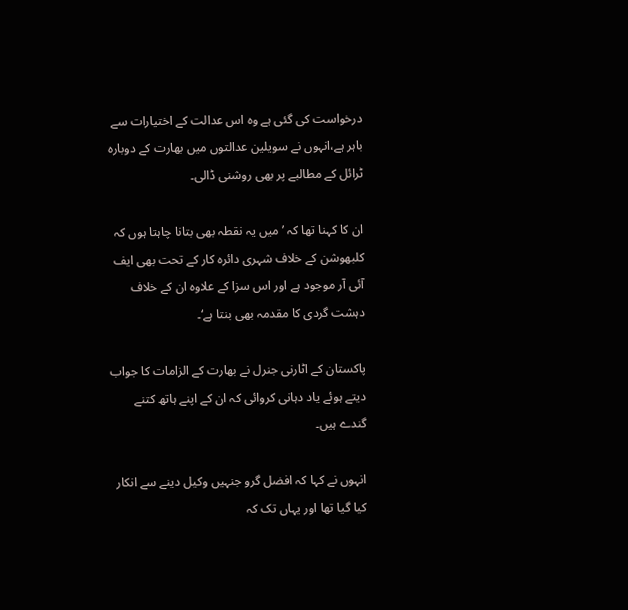درخواست کی گئی ہے وہ اس عدالت کے اختیارات سے باہر ہے،انہوں نے سویلین عدالتوں میں بھارت کے دوبارہ ٹرائل کے مطالبے پر بھی روشنی ڈالی۔

ان کا کہنا تھا کہ ’ میں یہ نقطہ بھی بتانا چاہتا ہوں کہ کلبھوشن کے خلاف شہری دائرہ کار کے تحت بھی ایف آئی آر موجود ہے اور اس سزا کے علاوہ ان کے خلاف دہشت گردی کا مقدمہ بھی بنتا ہے‘۔

پاکستان کے اٹارنی جنرل نے بھارت کے الزامات کا جواب دیتے ہوئے یاد دہانی کروائی کہ ان کے اپنے ہاتھ کتنے گندے ہیں۔

انہوں نے کہا کہ افضل گرو جنہیں وکیل دینے سے انکار کیا گیا تھا اور یہاں تک کہ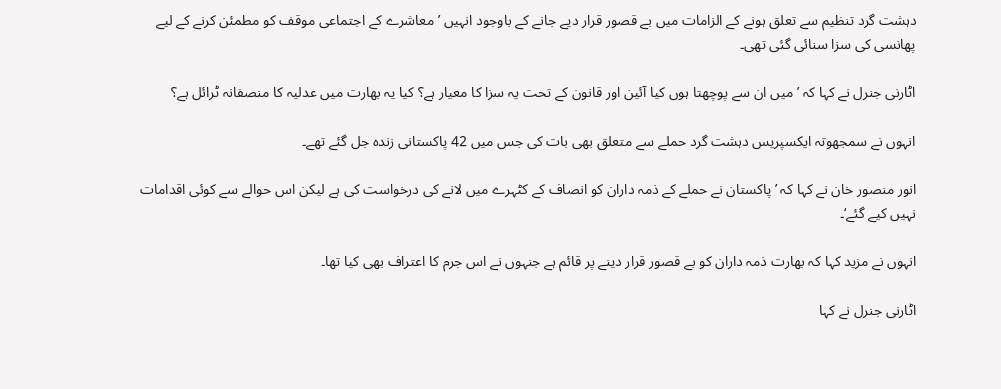دہشت گرد تنظیم سے تعلق ہونے کے الزامات میں بے قصور قرار دیے جانے کے باوجود انہیں ’معاشرے کے اجتماعی موقف کو مطمئن کرنے کے لیے پھانسی کی سزا سنائی گئی تھی۔

اٹارنی جنرل نے کہا کہ ’ میں ان سے پوچھتا ہوں کیا آئین اور قانون کے تحت یہ سزا کا معیار ہے؟ کیا یہ بھارت میں عدلیہ کا منصفانہ ٹرائل ہے؟

انہوں نے سمجھوتہ ایکسپریس دہشت گرد حملے سے متعلق بھی بات کی جس میں 42 پاکستانی زندہ جل گئے تھے۔

انور منصور خان نے کہا کہ ’ پاکستان نے حملے کے ذمہ داران کو انصاف کے کٹہرے میں لانے کی درخواست کی ہے لیکن اس حوالے سے کوئی اقدامات نہیں کیے گئے‘۔

انہوں نے مزید کہا کہ بھارت ذمہ داران کو بے قصور قرار دینے پر قائم ہے جنہوں نے اس جرم کا اعتراف بھی کیا تھا۔

اٹارنی جنرل نے کہا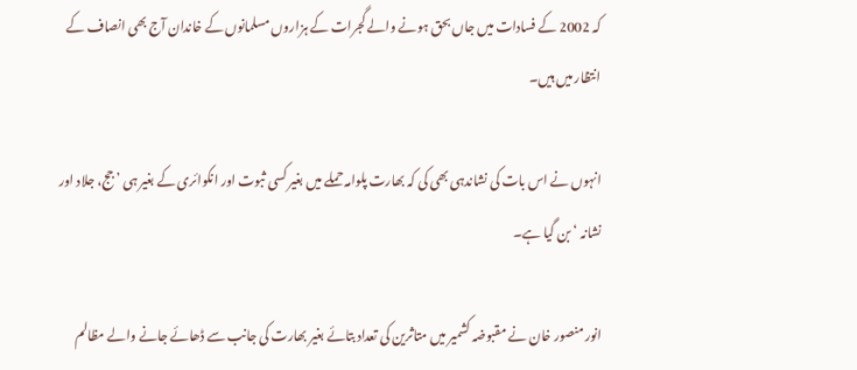کہ 2002 کے فسادات میں جاں بحق ہونے والے گجرات کے ہزاروں مسلمانوں کے خاندان آج بھی انصاف کے انتظار میں ہیں۔

انہوں نے اس بات کی نشاندہی بھی کی کہ بھارت پلوامہ حملے میں بغیر کسی ثبوت اور انکوائری کے بغیر ہی ’ جج، جلاد اور نشانہ ‘ بن گیا ہے۔

انور منصور خان نے مقبوضہ کشمیر میں متاثرین کی تعداد بتائے بغیر بھارت کی جانب سے ڈھائے جانے والے مظالم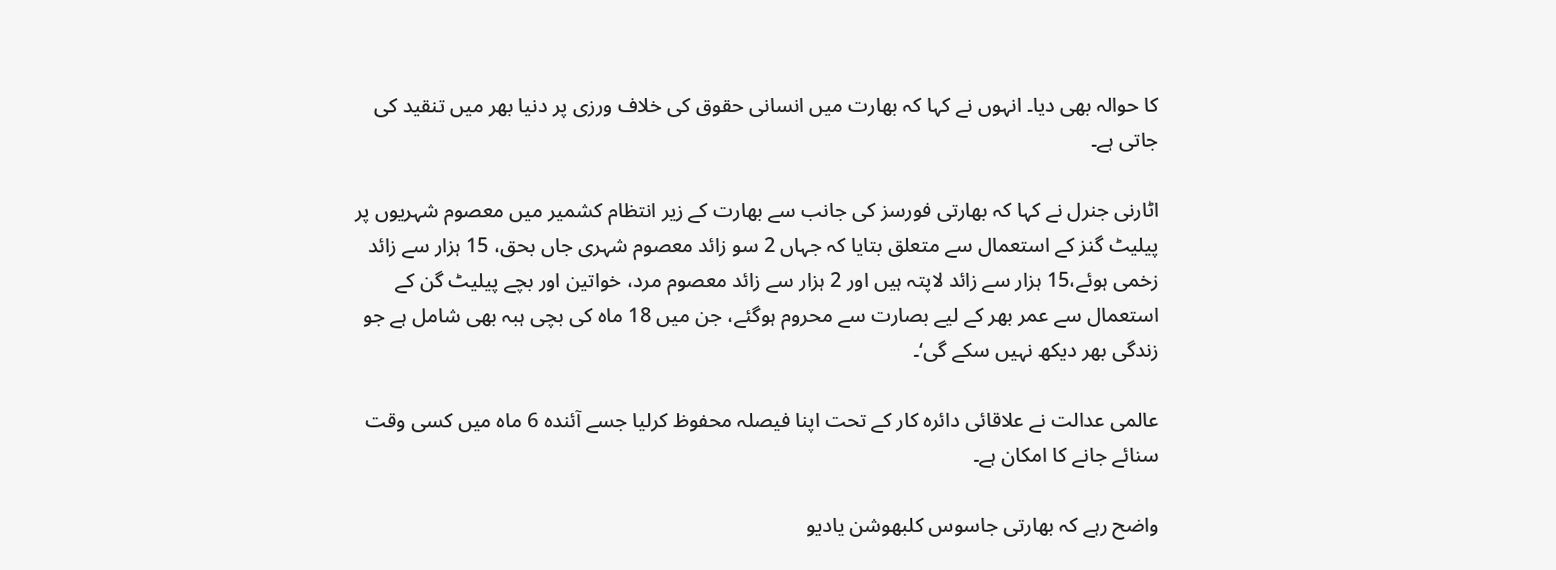کا حوالہ بھی دیا۔ انہوں نے کہا کہ بھارت میں انسانی حقوق کی خلاف ورزی پر دنیا بھر میں تنقید کی جاتی ہے۔

اٹارنی جنرل نے کہا کہ بھارتی فورسز کی جانب سے بھارت کے زیر انتظام کشمیر میں معصوم شہریوں پر پیلیٹ گنز کے استعمال سے متعلق بتایا کہ جہاں 2 سو زائد معصوم شہری جاں بحق، 15 ہزار سے زائد زخمی ہوئے،15 ہزار سے زائد لاپتہ ہیں اور 2 ہزار سے زائد معصوم مرد، خواتین اور بچے پیلیٹ گن کے استعمال سے عمر بھر کے لیے بصارت سے محروم ہوگئے، جن میں 18 ماہ کی بچی ہبہ بھی شامل ہے جو زندگی بھر دیکھ نہیں سکے گی‘۔

عالمی عدالت نے علاقائی دائرہ کار کے تحت اپنا فیصلہ محفوظ کرلیا جسے آئندہ 6 ماہ میں کسی وقت سنائے جانے کا امکان ہے۔

واضح رہے کہ بھارتی جاسوس کلبھوشن یادیو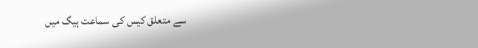سے متعلق کیس کی سماعت ہیگ میں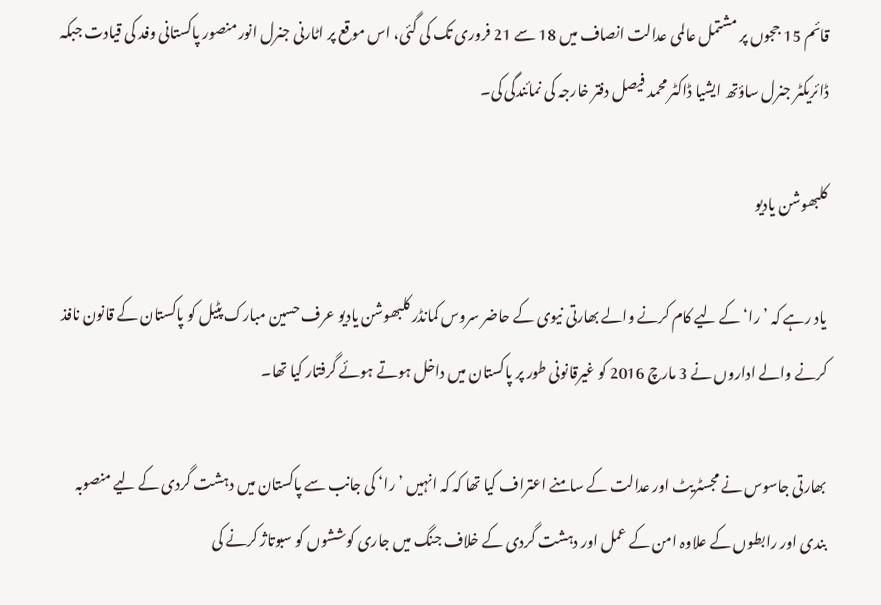قائم 15 ججوں پر مشتمل عالمی عدالت انصاف میں 18 سے 21 فروری تک کی گئی، اس موقع پر اٹارنی جنرل انور منصور پاکستانی وفد کی قیادت جبکہ ڈائریکٹر جنرل ساؤتھ ایشیا ڈاکٹر محمد فیصل دفتر خارجہ کی نمائندگی کی۔

کلبھوشن یادیو

یاد رہے کہ ’را‘ کے لیے کام کرنے والے بھارتی نیوی کے حاضر سروس کمانڈر کلبھوشن یادیو عرف حسین مبارک پٹیل کو پاکستان کے قانون نافذ کرنے والے اداروں نے 3 مارچ 2016 کو غیرقانونی طور پر پاکستان میں داخل ہوتے ہوئے گرفتار کیا تھا۔

بھارتی جاسوس نے مجسٹریٹ اور عدالت کے سامنے اعتراف کیا تھا کہ کہ انہیں ’را‘ کی جانب سے پاکستان میں دہشت گردی کے لیے منصوبہ بندی اور رابطوں کے علاوہ امن کے عمل اور دہشت گردی کے خلاف جنگ میں جاری کوششوں کو سبوتاژ کرنے کی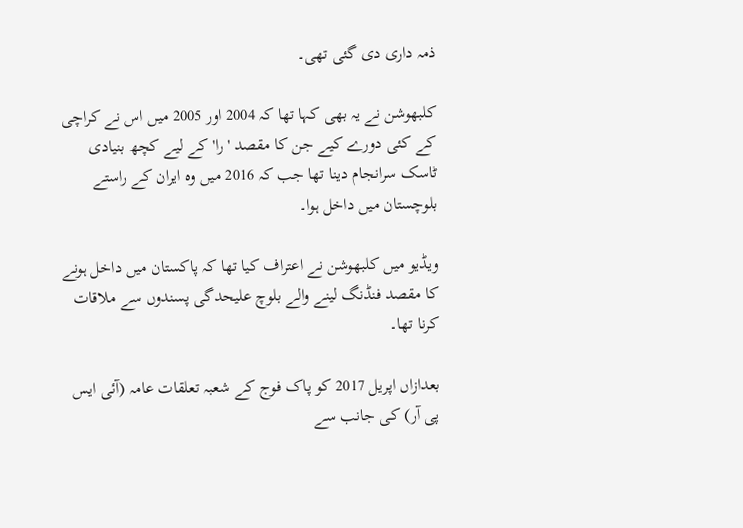ذمہ داری دی گئی تھی۔

کلبھوشن نے یہ بھی کہا تھا کہ 2004 اور 2005 میں اس نے کراچی کے کئی دورے کیے جن کا مقصد 'را' کے لیے کچھ بنیادی ٹاسک سرانجام دینا تھا جب کہ 2016 میں وہ ایران کے راستے بلوچستان میں داخل ہوا۔

ویڈیو میں کلبھوشن نے اعتراف کیا تھا کہ پاکستان میں داخل ہونے کا مقصد فنڈنگ لینے والے بلوچ علیحدگی پسندوں سے ملاقات کرنا تھا۔

بعدازاں اپریل 2017 کو پاک فوج کے شعبہ تعلقات عامہ (آئی ایس پی آر) کی جانب سے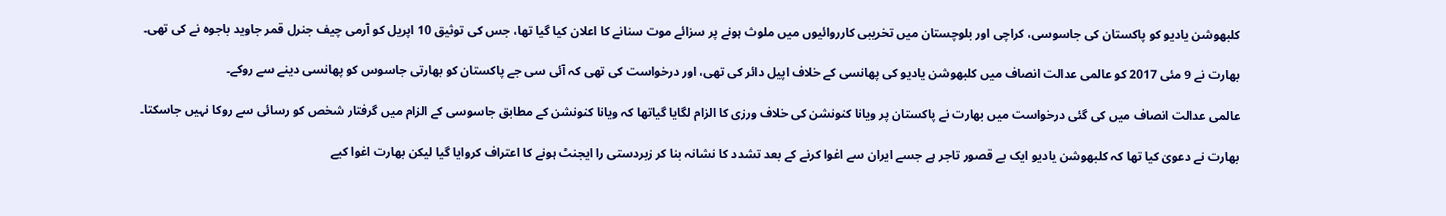کلبھوشن یادیو کو پاکستان کی جاسوسی، کراچی اور بلوچستان میں تخریبی کارروائیوں میں ملوث ہونے پر سزائے موت سنانے کا اعلان کیا گیا تھا، جس کی توثیق 10 اپریل کو آرمی چیف جنرل قمر جاوید باجوہ نے کی تھی۔

بھارت نے 9 مئی 2017 کو عالمی عدالت انصاف میں کلبھوشن یادیو کی پھانسی کے خلاف اپیل دائر کی تھی، اور درخواست کی تھی کہ آئی سی جے پاکستان کو بھارتی جاسوس کو پھانسی دینے سے روکے۔

عالمی عدالت انصاف میں کی گئی درخواست میں بھارت نے پاکستان پر ویانا کنونشن کی خلاف ورزی کا الزام لگایا گیاتھا کہ ویانا کنونشن کے مطابق جاسوسی کے الزام میں گرفتار شخص کو رسائی سے روکا نہیں جاسکتا۔

بھارت نے دعویٰ کیا تھا کہ کلبھوشن یادیو ایک بے قصور تاجر ہے جسے ایران سے اغوا کرنے کے بعد تشدد کا نشانہ بنا کر زبردستی را ایجنٹ ہونے کا اعتراف کروایا گیا لیکن بھارت اغوا کیے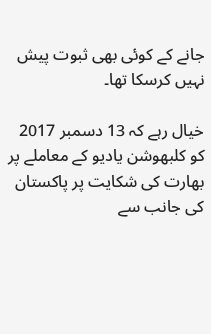جانے کے کوئی بھی ثبوت پیش نہیں کرسکا تھا۔

خیال رہے کہ 13 دسمبر 2017 کو کلبھوشن یادیو کے معاملے پر بھارت کی شکایت پر پاکستان کی جانب سے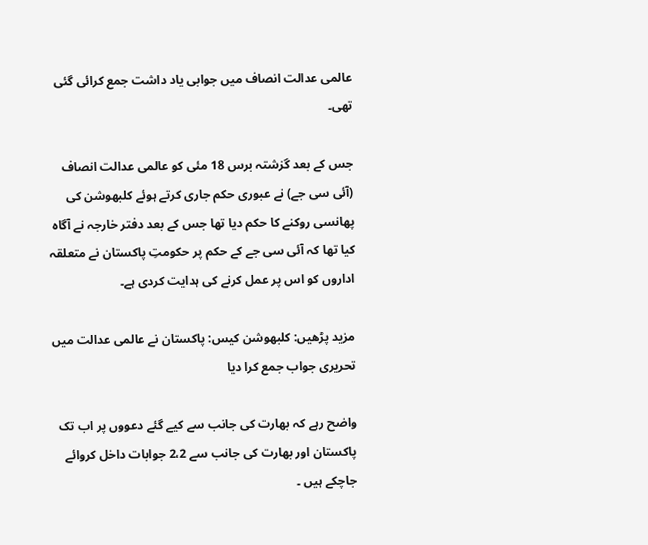عالمی عدالت انصاف میں جوابی یاد داشت جمع کرائی گئی تھی۔

جس کے بعد گزشتہ برس 18 مئی کو عالمی عدالت انصاف (آئی سی جے) نے عبوری حکم جاری کرتے ہوئے کلبھوشن کی پھانسی روکنے کا حکم دیا تھا جس کے بعد دفتر خارجہ نے آگاہ کیا تھا کہ آئی سی جے کے حکم پر حکومتِ پاکستان نے متعلقہ اداروں کو اس پر عمل کرنے کی ہدایت کردی ہے۔

مزید پڑھیں: کلبھوشن کیس: پاکستان نے عالمی عدالت میں تحریری جواب جمع کرا دیا

واضح رہے کہ بھارت کی جانب سے کیے گئے دعووں پر اب تک پاکستان اور بھارت کی جانب سے 2،2 جوابات داخل کروائے جاچکے ہیں ۔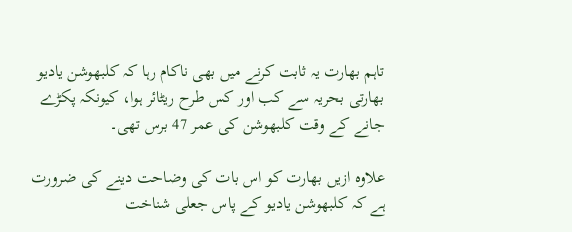تاہم بھارت یہ ثابت کرنے میں بھی ناکام رہا کہ کلبھوشن یادیو بھارتی بحریہ سے کب اور کس طرح ریٹائر ہوا، کیونکہ پکڑے جانے کے وقت کلبھوشن کی عمر 47 برس تھی۔

علاوہ ازیں بھارت کو اس بات کی وضاحت دینے کی ضرورت ہے کہ کلبھوشن یادیو کے پاس جعلی شناخت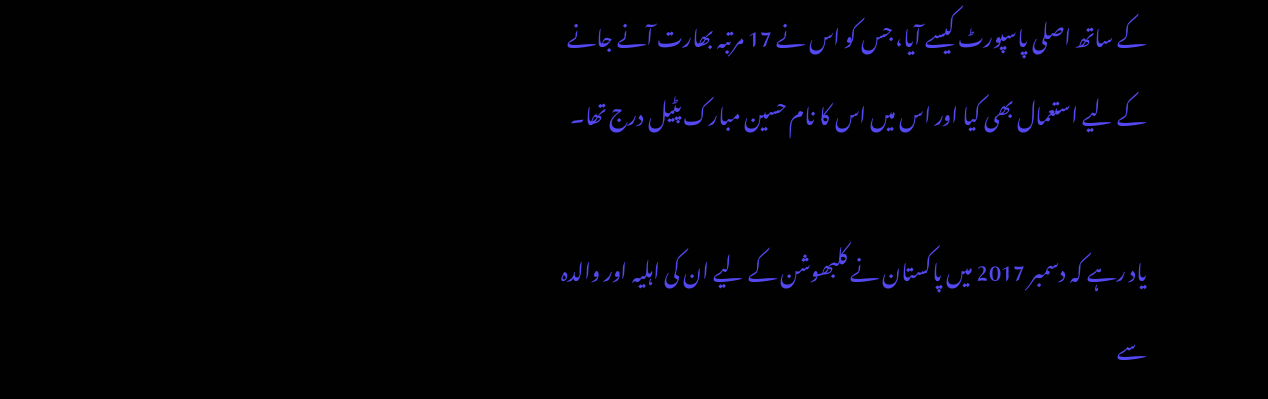کے ساتھ اصلی پاسپورٹ کیسے آیا، جس کو اس نے 17 مرتبہ بھارت آنے جانے کے لیے استعمال بھی کیا اور اس میں اس کا نام حسین مبارک پٹیل درج تھا۔

یاد رہے کہ دسمبر 2017 میں پاکستان نے کلبھوشن کے لیے ان کی اہلیہ اور والدہ سے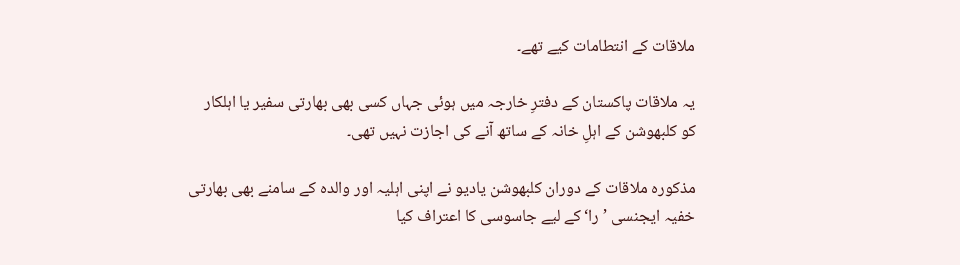ملاقات کے انتطامات کیے تھے۔

یہ ملاقات پاکستان کے دفترِ خارجہ میں ہوئی جہاں کسی بھی بھارتی سفیر یا اہلکار کو کلبھوشن کے اہلِ خانہ کے ساتھ آنے کی اجازت نہیں تھی۔

مذکورہ ملاقات کے دوران کلبھوشن یادیو نے اپنی اہلیہ اور والدہ کے سامنے بھی بھارتی خفیہ ایجنسی ’را‘ کے لیے جاسوسی کا اعتراف کیا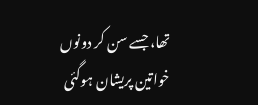تھا، جسے سن کر دونوں خواتین پریشان ہوگئی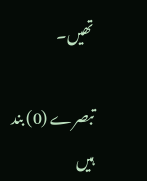تھیں۔

تبصرے (0) بند ہیں